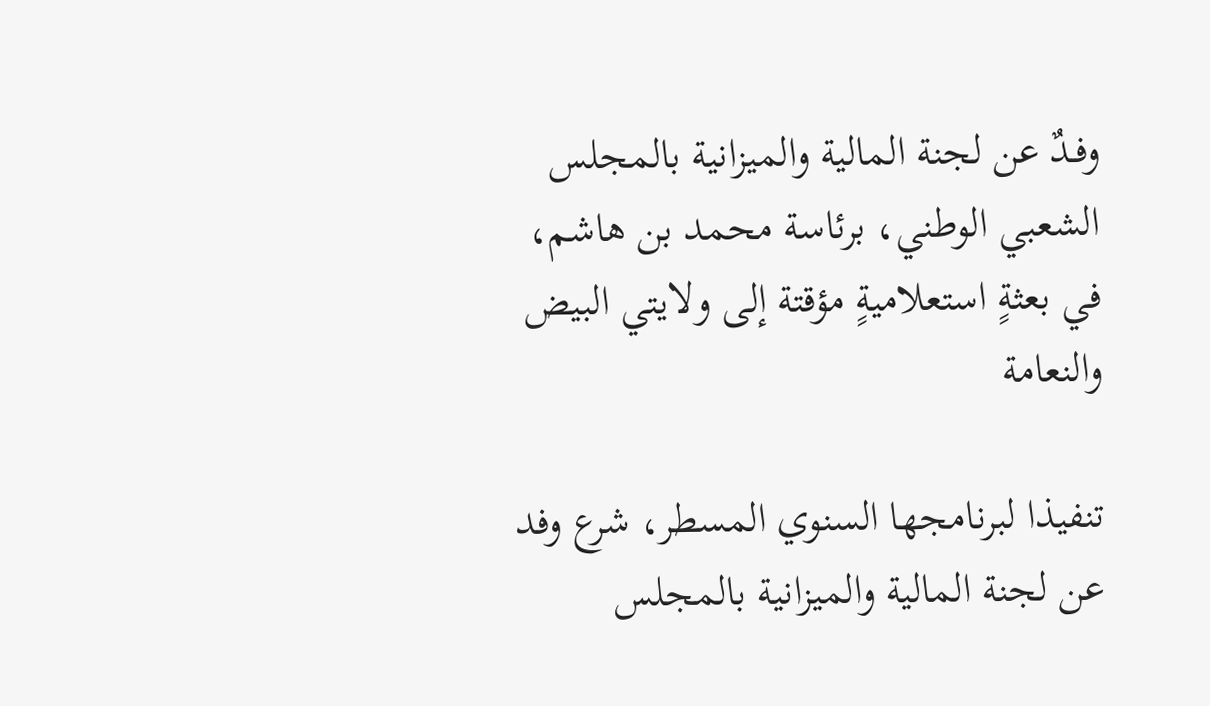وفـدٌ عن لجنة المالية والميزانية بالمجلس الشعبي الوطني، برئاسة محمد بن هاشم، في بعثةٍ استعلاميةٍ مؤقتة إلى ولايتي البيض والنعامة

تنفيذا لبرنامجها السنوي المسطر، شرع وفد عن لجنة المالية والميزانية بالمجلس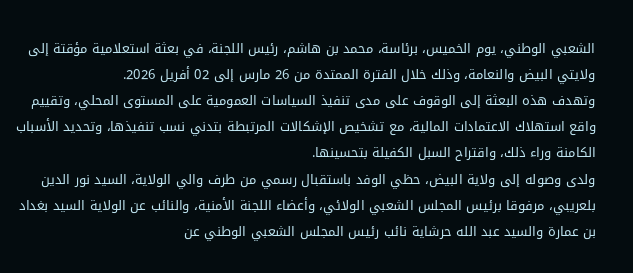الشعبي الوطني، يوم الخميس، برئاسة، محمد بن هاشم، رئيس اللجنة، في بعثة استعلامية مؤقتة إلى ولايتي البيض والنعامة، وذلك خلال الفترة الممتدة من 26 مارس إلى 02 أفريل 2026.
وتهدف هذه البعثة إلى الوقوف على مدى تنفيذ السياسات العمومية على المستوى المحلي، وتقييم واقع استهلاك الاعتمادات المالية، مع تشخيص الإشكالات المرتبطة بتدني نسب تنفيذها، وتحديد الأسباب الكامنة وراء ذلك، واقتراح السبل الكفيلة بتحسينها.
ولدى وصوله إلى ولاية البيض، حظي الوفد باستقبال رسمي من طرف والي الولاية، السيد نور الدين بلعريبي، مرفوقا برئيس المجلس الشعبي الولائي، وأعضاء اللجنة الأمنية، والنائب عن الولاية السيد بغداد بن عمارة والسيد عبد الله حرشاية نائب رئيس المجلس الشعبي الوطني عن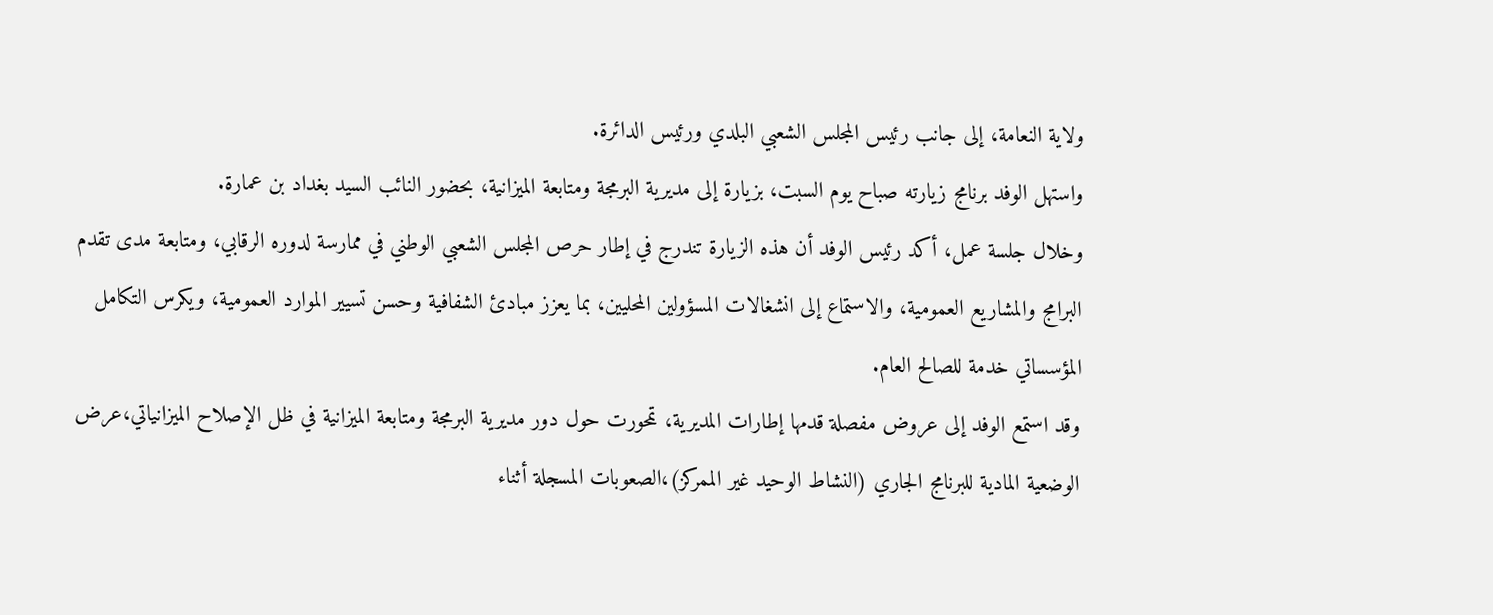ولاية النعامة، إلى جانب رئيس المجلس الشعبي البلدي ورئيس الدائرة.
واستهل الوفد برنامج زيارته صباح يوم السبت، بزيارة إلى مديرية البرمجة ومتابعة الميزانية، بحضور النائب السيد بغداد بن عمارة.
وخلال جلسة عمل، أكد رئيس الوفد أن هذه الزيارة تندرج في إطار حرص المجلس الشعبي الوطني في ممارسة لدوره الرقابي، ومتابعة مدى تقدم البرامج والمشاريع العمومية، والاستماع إلى انشغالات المسؤولين المحليين، بما يعزز مبادئ الشفافية وحسن تسيير الموارد العمومية، ويكرس التكامل المؤسساتي خدمة للصالح العام.
وقد استمع الوفد إلى عروض مفصلة قدمها إطارات المديرية، تمحورت حول دور مديرية البرمجة ومتابعة الميزانية في ظل الإصلاح الميزانياتي،عرض الوضعية المادية للبرنامج الجاري (النشاط الوحيد غير الممركز)،الصعوبات المسجلة أثناء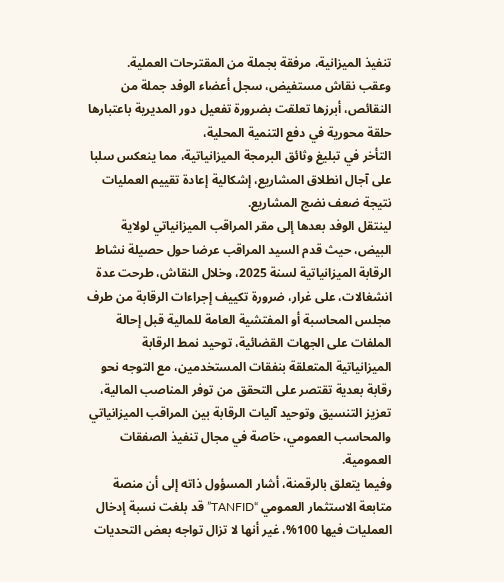تنفيذ الميزانية، مرفقة بجملة من المقترحات العملية.
وعقب نقاش مستفيض، سجل أعضاء الوفد جملة من النقائص، أبرزها تعلقت بضرورة تفعيل دور المديرية باعتبارها حلقة محورية في دفع التنمية المحلية،
التأخر في تبليغ وثائق البرمجة الميزانياتية، مما ينعكس سلبا على آجال انطلاق المشاريع، إشكالية إعادة تقييم العمليات نتيجة ضعف نضج المشاريع.
لينتقل الوفد بعدها إلى مقر المراقب الميزانياتي لولاية البيض، حيث قدم السيد المراقب عرضا حول حصيلة نشاط الرقابة الميزانياتية لسنة 2025، وخلال النقاش، طرحت عدة انشغالات، على غرار، ضرورة تكييف إجراءات الرقابة من طرف مجلس المحاسبة أو المفتشية العامة للمالية قبل إحالة الملفات على الجهات القضائية، توحيد نمط الرقابة الميزانياتية المتعلقة بنفقات المستخدمين، مع التوجه نحو رقابة بعدية تقتصر على التحقق من توفر المناصب المالية، تعزيز التنسيق وتوحيد آليات الرقابة بين المراقب الميزانياتي والمحاسب العمومي، خاصة في مجال تنفيذ الصفقات العمومية.
وفيما يتعلق بالرقمنة، أشار المسؤول ذاته إلى أن منصة متابعة الاستثمار العمومي “TANFID” قد بلغت نسبة إدخال العمليات فيها 100%، غير أنها لا تزال تواجه بعض التحديات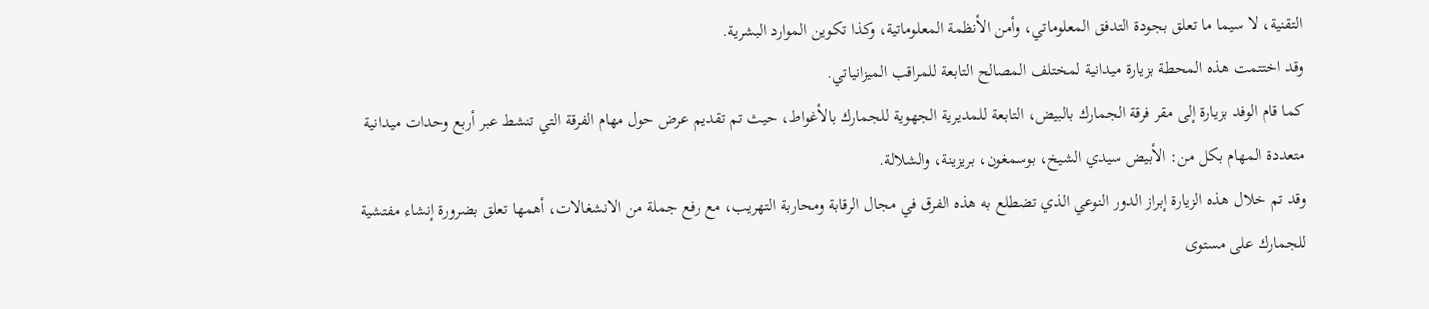التقنية، لا سيما ما تعلق بجودة التدفق المعلوماتي، وأمن الأنظمة المعلوماتية، وكذا تكوين الموارد البشرية.
وقد اختتمت هذه المحطة بزيارة ميدانية لمختلف المصالح التابعة للمراقب الميزانياتي.
كما قام الوفد بزيارة إلى مقر فرقة الجمارك بالبيض، التابعة للمديرية الجهوية للجمارك بالأغواط، حيث تم تقديم عرض حول مهام الفرقة التي تنشط عبر أربع وحدات ميدانية متعددة المهام بكل من: الأبيض سيدي الشيخ، بوسمغون، بريزينة، والشلالة.
وقد تم خلال هذه الزيارة إبراز الدور النوعي الذي تضطلع به هذه الفرق في مجال الرقابة ومحاربة التهريب، مع رفع جملة من الانشغالات، أهمها تعلق بضرورة إنشاء مفتشية للجمارك على مستوى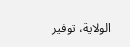الولاية، توفير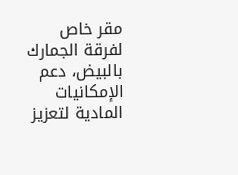مقر خاص لفرقة الجمارك بالبيض، دعم الإمكانيات المادية لتعزيز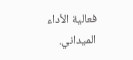فعالية الأداء الميداني.